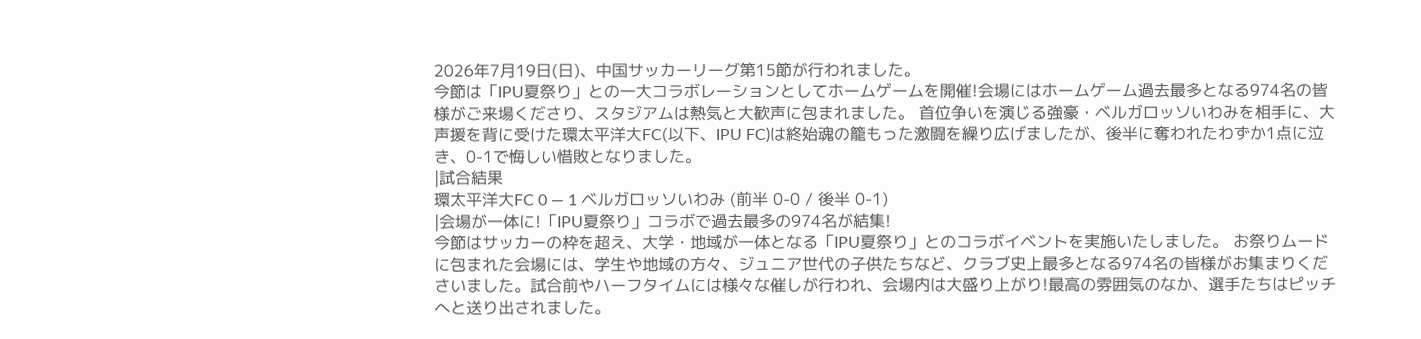2026年7月19日(日)、中国サッカーリーグ第15節が行われました。
今節は「IPU夏祭り」との一大コラボレーションとしてホームゲームを開催!会場にはホームゲーム過去最多となる974名の皆様がご来場くださり、スタジアムは熱気と大歓声に包まれました。 首位争いを演じる強豪・ベルガロッソいわみを相手に、大声援を背に受けた環太平洋大FC(以下、IPU FC)は終始魂の籠もった激闘を繰り広げましたが、後半に奪われたわずか1点に泣き、0-1で悔しい惜敗となりました。
|試合結果
環太平洋大FC 0 — 1 ベルガロッソいわみ (前半 0-0 / 後半 0-1)
|会場が一体に!「IPU夏祭り」コラボで過去最多の974名が結集!
今節はサッカーの枠を超え、大学・地域が一体となる「IPU夏祭り」とのコラボイベントを実施いたしました。 お祭りムードに包まれた会場には、学生や地域の方々、ジュニア世代の子供たちなど、クラブ史上最多となる974名の皆様がお集まりくださいました。試合前やハーフタイムには様々な催しが行われ、会場内は大盛り上がり!最高の雰囲気のなか、選手たちはピッチへと送り出されました。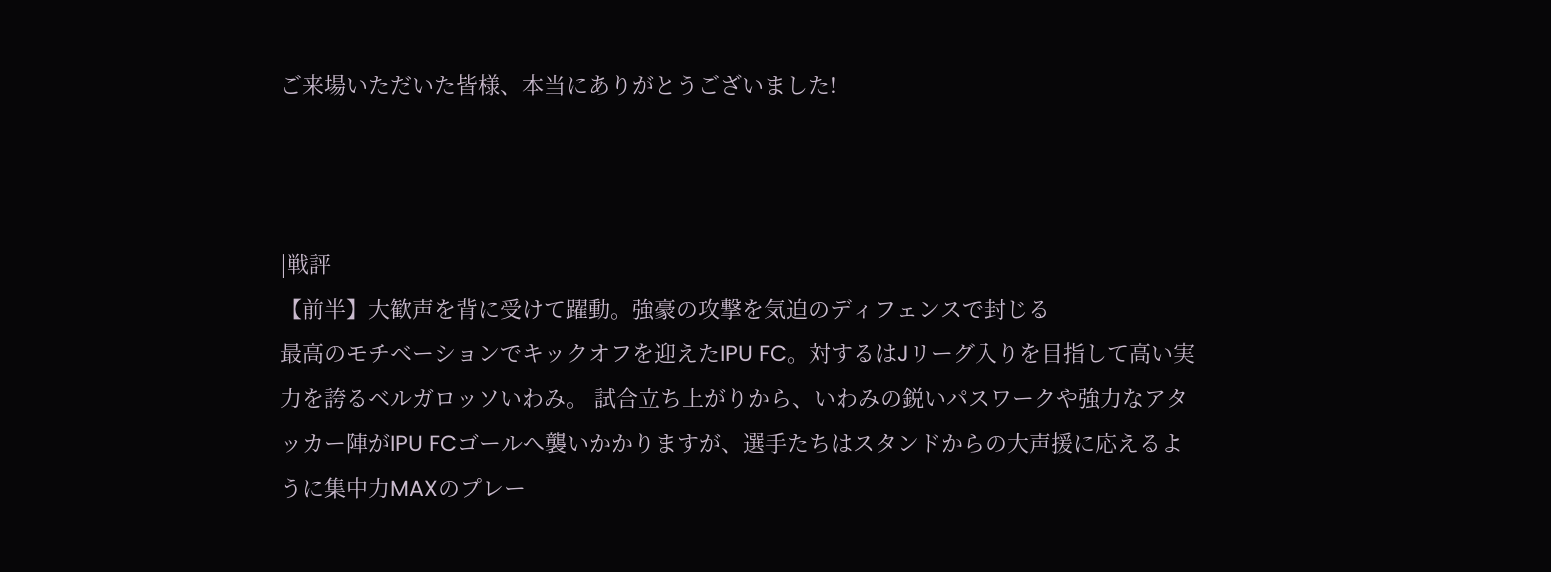ご来場いただいた皆様、本当にありがとうございました!



|戦評
【前半】大歓声を背に受けて躍動。強豪の攻撃を気迫のディフェンスで封じる
最高のモチベーションでキックオフを迎えたIPU FC。対するはJリーグ入りを目指して高い実力を誇るベルガロッソいわみ。 試合立ち上がりから、いわみの鋭いパスワークや強力なアタッカー陣がIPU FCゴールへ襲いかかりますが、選手たちはスタンドからの大声援に応えるように集中力MAXのプレー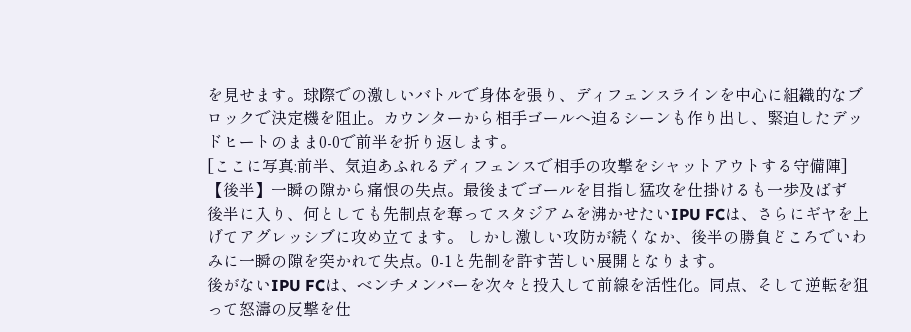を見せます。球際での激しいバトルで身体を張り、ディフェンスラインを中心に組織的なブロックで決定機を阻止。カウンターから相手ゴールへ迫るシーンも作り出し、緊迫したデッドヒートのまま0-0で前半を折り返します。
[ここに写真:前半、気迫あふれるディフェンスで相手の攻撃をシャットアウトする守備陣]
【後半】一瞬の隙から痛恨の失点。最後までゴールを目指し猛攻を仕掛けるも一歩及ばず
後半に入り、何としても先制点を奪ってスタジアムを沸かせたいIPU FCは、さらにギヤを上げてアグレッシブに攻め立てます。 しかし激しい攻防が続くなか、後半の勝負どころでいわみに一瞬の隙を突かれて失点。0-1と先制を許す苦しい展開となります。
後がないIPU FCは、ベンチメンバーを次々と投入して前線を活性化。同点、そして逆転を狙って怒濤の反撃を仕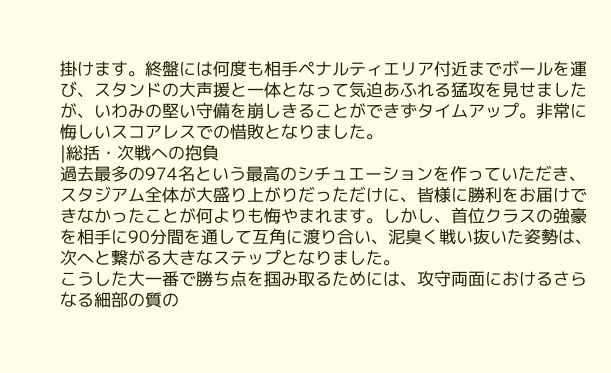掛けます。終盤には何度も相手ペナルティエリア付近までボールを運び、スタンドの大声援と一体となって気迫あふれる猛攻を見せましたが、いわみの堅い守備を崩しきることができずタイムアップ。非常に悔しいスコアレスでの惜敗となりました。
|総括・次戦への抱負
過去最多の974名という最高のシチュエーションを作っていただき、スタジアム全体が大盛り上がりだっただけに、皆様に勝利をお届けできなかったことが何よりも悔やまれます。しかし、首位クラスの強豪を相手に90分間を通して互角に渡り合い、泥臭く戦い抜いた姿勢は、次へと繋がる大きなステップとなりました。
こうした大一番で勝ち点を掴み取るためには、攻守両面におけるさらなる細部の質の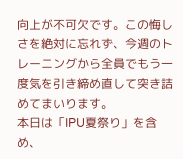向上が不可欠です。この悔しさを絶対に忘れず、今週のトレーニングから全員でもう一度気を引き締め直して突き詰めてまいります。
本日は「IPU夏祭り」を含め、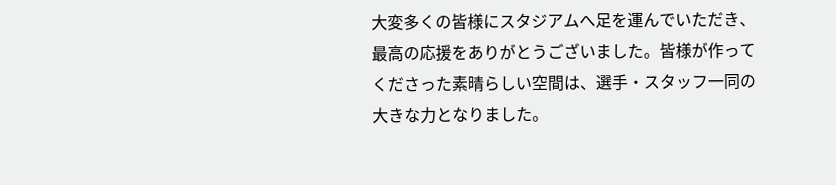大変多くの皆様にスタジアムへ足を運んでいただき、最高の応援をありがとうございました。皆様が作ってくださった素晴らしい空間は、選手・スタッフ一同の大きな力となりました。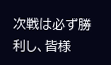次戦は必ず勝利し、皆様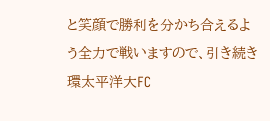と笑顔で勝利を分かち合えるよう全力で戦いますので、引き続き環太平洋大FC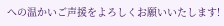への温かいご声援をよろしくお願いいたします!